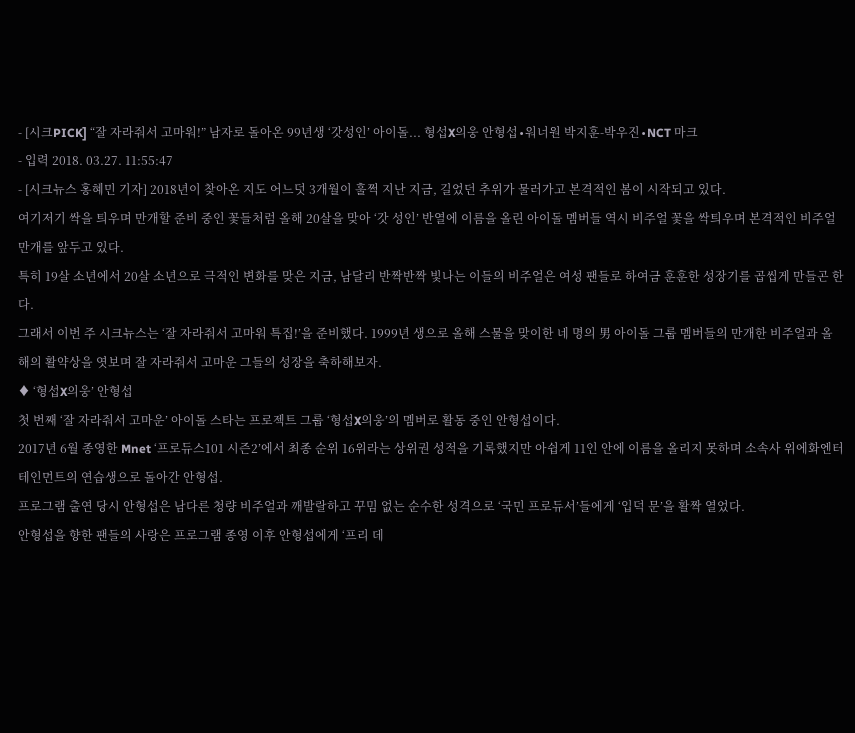- [시크PICK] “잘 자라줘서 고마워!” 남자로 돌아온 99년생 ‘갓성인’ 아이돌... 형섭X의웅 안형섭∙워너원 박지훈-박우진∙NCT 마크
- 입력 2018. 03.27. 11:55:47
- [시크뉴스 홍혜민 기자] 2018년이 찾아온 지도 어느덧 3개월이 훌쩍 지난 지금, 길었던 추위가 물러가고 본격적인 봄이 시작되고 있다.
여기저기 싹을 틔우며 만개할 준비 중인 꽃들처럼 올해 20살을 맞아 ‘갓 성인’ 반열에 이름을 올린 아이돌 멤버들 역시 비주얼 꽃을 싹틔우며 본격적인 비주얼 만개를 앞두고 있다.
특히 19살 소년에서 20살 소년으로 극적인 변화를 맞은 지금, 남달리 반짝반짝 빛나는 이들의 비주얼은 여성 팬들로 하여금 훈훈한 성장기를 곱씹게 만들곤 한다.
그래서 이번 주 시크뉴스는 ‘잘 자라줘서 고마워 특집!’을 준비했다. 1999년 생으로 올해 스물을 맞이한 네 명의 男 아이돌 그룹 멤버들의 만개한 비주얼과 올해의 활약상을 엿보며 잘 자라줘서 고마운 그들의 성장을 축하해보자.
♦ ‘형섭X의웅’ 안형섭
첫 번째 ‘잘 자라줘서 고마운’ 아이돌 스타는 프로젝트 그룹 ‘형섭X의웅’의 멤버로 활동 중인 안형섭이다.
2017년 6월 종영한 Mnet ‘프로듀스101 시즌2’에서 최종 순위 16위라는 상위권 성적을 기록했지만 아쉽게 11인 안에 이름을 올리지 못하며 소속사 위에화엔터테인먼트의 연습생으로 돌아간 안형섭.
프로그램 출연 당시 안형섭은 남다른 청량 비주얼과 깨발랄하고 꾸밈 없는 순수한 성격으로 ‘국민 프로듀서’들에게 ‘입덕 문’을 활짝 열었다.
안형섭을 향한 팬들의 사랑은 프로그램 종영 이후 안형섭에게 ‘프리 데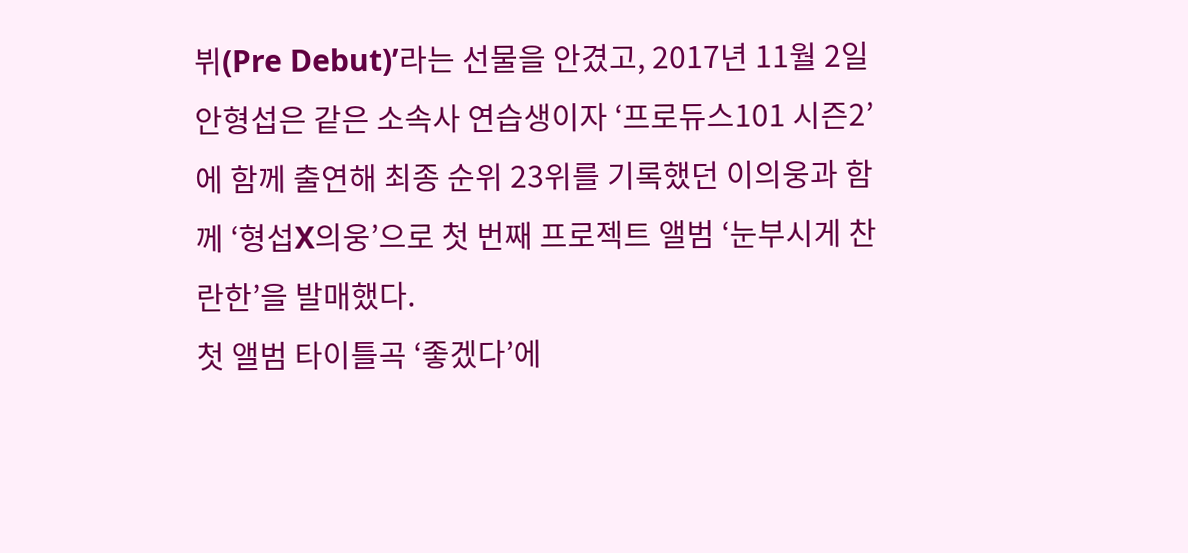뷔(Pre Debut)’라는 선물을 안겼고, 2017년 11월 2일 안형섭은 같은 소속사 연습생이자 ‘프로듀스101 시즌2’에 함께 출연해 최종 순위 23위를 기록했던 이의웅과 함께 ‘형섭X의웅’으로 첫 번째 프로젝트 앨범 ‘눈부시게 찬란한’을 발매했다.
첫 앨범 타이틀곡 ‘좋겠다’에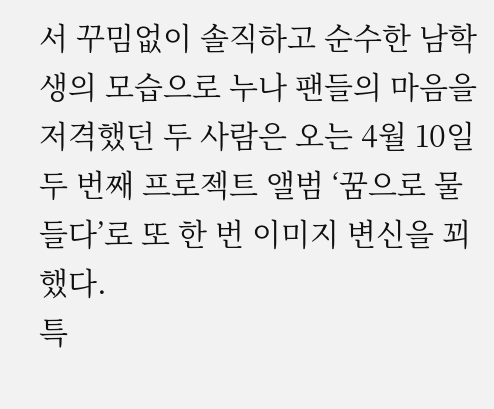서 꾸밈없이 솔직하고 순수한 남학생의 모습으로 누나 팬들의 마음을 저격했던 두 사람은 오는 4월 10일 두 번째 프로젝트 앨범 ‘꿈으로 물들다’로 또 한 번 이미지 변신을 꾀했다.
특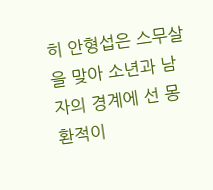히 안형섭은 스무살을 맞아 소년과 남자의 경계에 선 몽환적이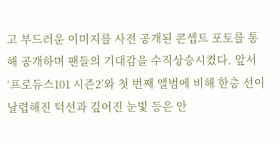고 부드러운 이미지를 사전 공개된 콘셉트 포토를 통해 공개하며 팬들의 기대감을 수직상승시켰다. 앞서 ‘프로듀스101 시즌2’와 첫 번째 앨범에 비해 한층 선이 날렵해진 턱선과 깊어진 눈빛 등은 안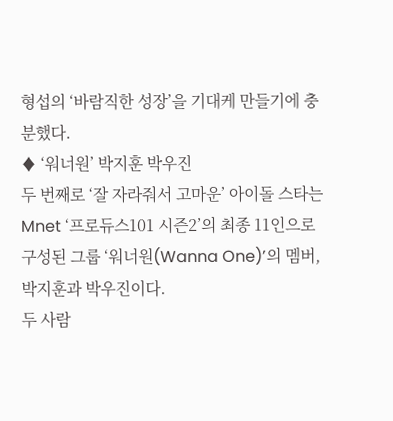형섭의 ‘바람직한 성장’을 기대케 만들기에 충분했다.
♦ ‘워너원’ 박지훈 박우진
두 번째로 ‘잘 자라줘서 고마운’ 아이돌 스타는 Mnet ‘프로듀스101 시즌2’의 최종 11인으로 구성된 그룹 ‘워너원(Wanna One)’의 멤버, 박지훈과 박우진이다.
두 사람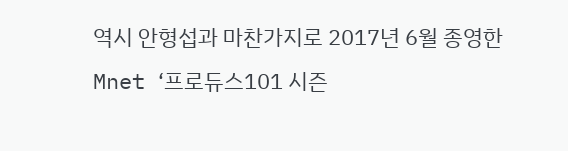역시 안형섭과 마찬가지로 2017년 6월 종영한 Mnet ‘프로듀스101 시즌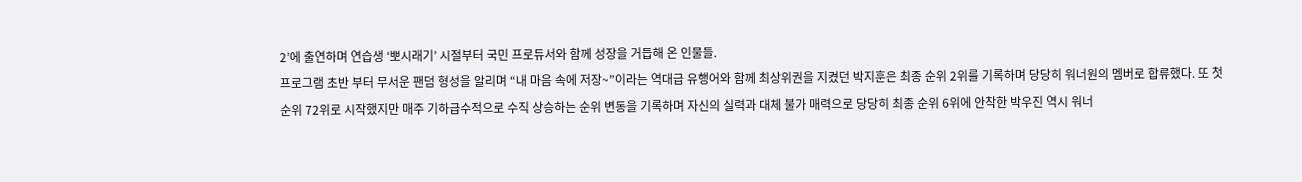2’에 출연하며 연습생 ‘뽀시래기’ 시절부터 국민 프로듀서와 함께 성장을 거듭해 온 인물들.
프로그램 초반 부터 무서운 팬덤 형성을 알리며 “내 마음 속에 저장~”이라는 역대급 유행어와 함께 최상위권을 지켰던 박지훈은 최종 순위 2위를 기록하며 당당히 워너원의 멤버로 합류했다. 또 첫 순위 72위로 시작했지만 매주 기하급수적으로 수직 상승하는 순위 변동을 기록하며 자신의 실력과 대체 불가 매력으로 당당히 최종 순위 6위에 안착한 박우진 역시 워너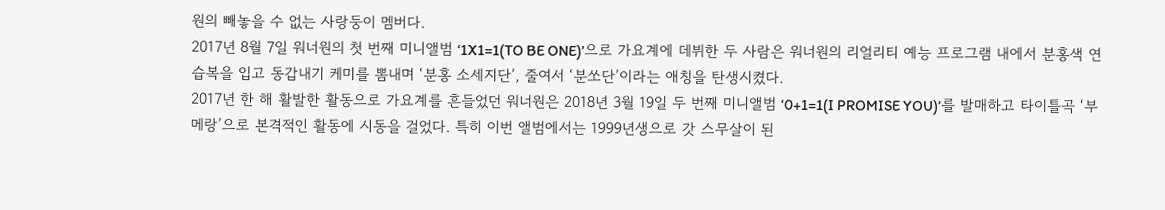원의 빼놓을 수 없는 사랑둥이 멤버다.
2017년 8월 7일 워너원의 첫 번째 미니앨범 ‘1X1=1(TO BE ONE)’으로 가요계에 데뷔한 두 사람은 워너원의 리얼리티 예능 프로그램 내에서 분홍색 연습복을 입고 동갑내기 케미를 뽐내며 ‘분홍 소세지단’, 줄여서 ‘분쏘단’이라는 애칭을 탄생시켰다.
2017년 한 해 활발한 활동으로 가요계를 흔들었던 워너원은 2018년 3월 19일 두 번째 미니앨범 ‘0+1=1(I PROMISE YOU)’를 발매하고 타이틀곡 ‘부메랑’으로 본격적인 활동에 시동을 걸었다. 특히 이번 앨범에서는 1999년생으로 갓 스무살이 된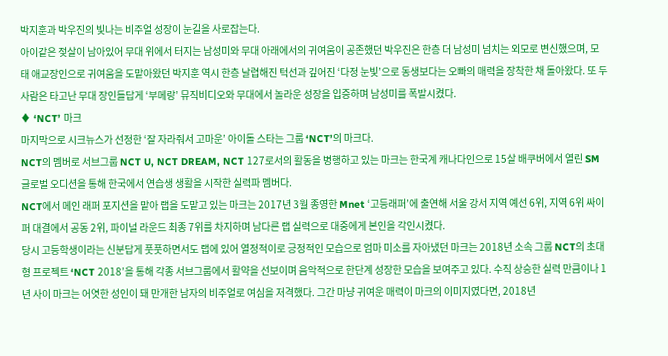박지훈과 박우진의 빛나는 비주얼 성장이 눈길을 사로잡는다.
아이같은 젖살이 남아있어 무대 위에서 터지는 남성미와 무대 아래에서의 귀여움이 공존했던 박우진은 한층 더 남성미 넘치는 외모로 변신했으며, 모태 애교장인으로 귀여움을 도맡아왔던 박지훈 역시 한층 날렵해진 턱선과 깊어진 ‘다정 눈빛’으로 동생보다는 오빠의 매력을 장착한 채 돌아왔다. 또 두 사람은 타고난 무대 장인들답게 ‘부메랑’ 뮤직비디오와 무대에서 놀라운 성장을 입증하며 남성미를 폭발시켰다.
♦ ‘NCT’ 마크
마지막으로 시크뉴스가 선정한 ‘잘 자라줘서 고마운’ 아이돌 스타는 그룹 ‘NCT’의 마크다.
NCT의 멤버로 서브그룹 NCT U, NCT DREAM, NCT 127로서의 활동을 병행하고 있는 마크는 한국계 캐나다인으로 15살 배쿠버에서 열린 SM 글로벌 오디션을 통해 한국에서 연습생 생활을 시작한 실력파 멤버다.
NCT에서 메인 래퍼 포지션을 맡아 랩을 도맡고 있는 마크는 2017년 3월 종영한 Mnet ‘고등래퍼’에 출연해 서울 강서 지역 예선 6위, 지역 6위 싸이퍼 대결에서 공동 2위, 파이널 라운드 최종 7위를 차지하며 남다른 랩 실력으로 대중에게 본인을 각인시켰다.
당시 고등학생이라는 신분답게 풋풋하면서도 랩에 있어 열정적이로 긍정적인 모습으로 엄마 미소를 자아냈던 마크는 2018년 소속 그룹 NCT의 초대형 프로젝트 ‘NCT 2018’을 통해 각종 서브그룹에서 활약을 선보이며 음악적으로 한단계 성장한 모습을 보여주고 있다. 수직 상승한 실력 만큼이나 1년 사이 마크는 어엿한 성인이 돼 만개한 남자의 비주얼로 여심을 저격했다. 그간 마냥 귀여운 매력이 마크의 이미지였다면, 2018년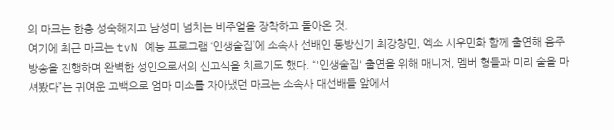의 마크는 한층 성숙해지고 남성미 넘치는 비주얼을 장착하고 돌아온 것.
여기에 최근 마크는 tvN 예능 프로그램 ‘인생술집’에 소속사 선배인 동방신기 최강창민, 엑소 시우민화 함께 출연해 음주 방송을 진행하며 완벽한 성인으로서의 신고식을 치르기도 했다. “'인생술집' 출연을 위해 매니저, 멤버 형들과 미리 술을 마셔봤다”는 귀여운 고백으로 엄마 미소를 자아냈던 마크는 소속사 대선배들 앞에서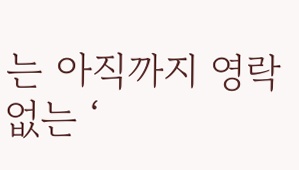는 아직까지 영락없는 ‘